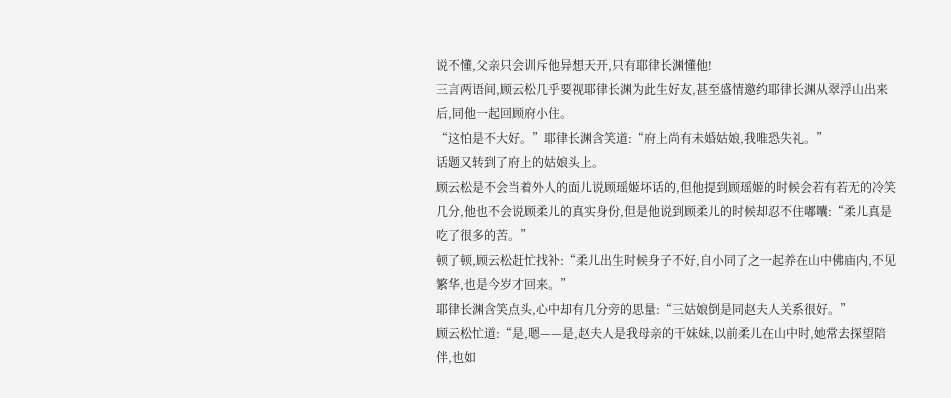说不懂,父亲只会训斥他异想天开,只有耶律长渊懂他!
三言两语间,顾云松几乎要视耶律长渊为此生好友,甚至盛情邀约耶律长渊从翠浮山出来后,同他一起回顾府小住。
“这怕是不大好。”耶律长渊含笑道:“府上尚有未婚姑娘,我唯恐失礼。”
话题又转到了府上的姑娘头上。
顾云松是不会当着外人的面儿说顾瑶姬坏话的,但他提到顾瑶姬的时候会若有若无的冷笑几分,他也不会说顾柔儿的真实身份,但是他说到顾柔儿的时候却忍不住嘟囔:“柔儿真是吃了很多的苦。”
顿了顿,顾云松赶忙找补:“柔儿出生时候身子不好,自小同了之一起养在山中佛庙内,不见繁华,也是今岁才回来。”
耶律长渊含笑点头,心中却有几分旁的思量:“三姑娘倒是同赵夫人关系很好。”
顾云松忙道:“是,嗯——是,赵夫人是我母亲的干妹妹,以前柔儿在山中时,她常去探望陪伴,也如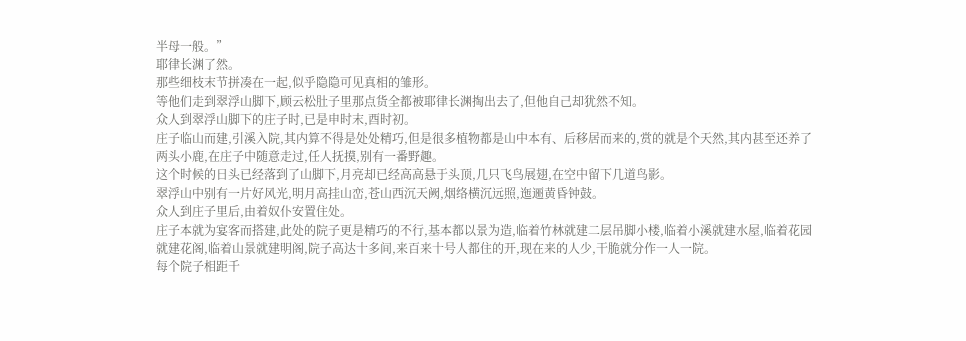半母一般。”
耶律长渊了然。
那些细枝末节拼凑在一起,似乎隐隐可见真相的雏形。
等他们走到翠浮山脚下,顾云松肚子里那点货全都被耶律长渊掏出去了,但他自己却犹然不知。
众人到翠浮山脚下的庄子时,已是申时末,酉时初。
庄子临山而建,引溪入院,其内算不得是处处精巧,但是很多植物都是山中本有、后移居而来的,赏的就是个天然,其内甚至还养了两头小鹿,在庄子中随意走过,任人抚摸,别有一番野趣。
这个时候的日头已经落到了山脚下,月亮却已经高高悬于头顶,几只飞鸟展翅,在空中留下几道鸟影。
翠浮山中别有一片好风光,明月高挂山峦,苍山西沉天阙,烟络横沉远照,迤逦黄昏钟鼓。
众人到庄子里后,由着奴仆安置住处。
庄子本就为宴客而搭建,此处的院子更是精巧的不行,基本都以景为造,临着竹林就建二层吊脚小楼,临着小溪就建水屋,临着花园就建花阁,临着山景就建明阁,院子高达十多间,来百来十号人都住的开,现在来的人少,干脆就分作一人一院。
每个院子相距千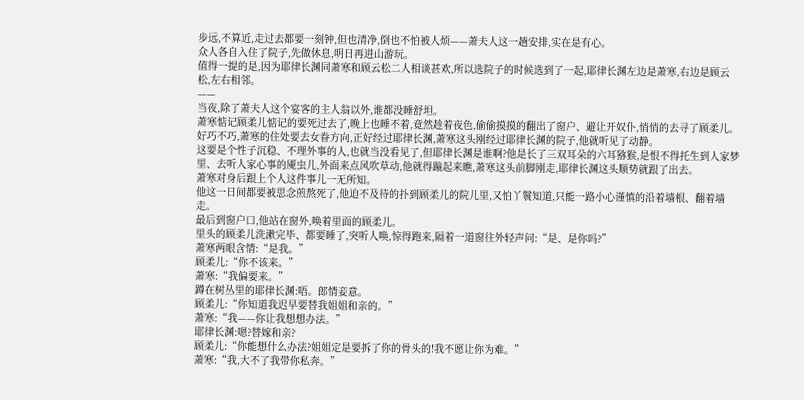步远,不算近,走过去都要一刻钟,但也清净,倒也不怕被人烦——萧夫人这一趟安排,实在是有心。
众人各自入住了院子,先做休息,明日再进山游玩。
值得一提的是,因为耶律长渊同萧寒和顾云松二人相谈甚欢,所以选院子的时候选到了一起,耶律长渊左边是萧寒,右边是顾云松,左右相邻。
——
当夜,除了萧夫人这个宴客的主人翁以外,谁都没睡舒坦。
萧寒惦记顾柔儿惦记的要死过去了,晚上也睡不着,竟然趁着夜色,偷偷摸摸的翻出了窗户、避让开奴仆,悄悄的去寻了顾柔儿。
好巧不巧,萧寒的住处要去女眷方向,正好经过耶律长渊,萧寒这头刚经过耶律长渊的院子,他就听见了动静。
这要是个性子沉稳、不理外事的人,也就当没看见了,但耶律长渊是谁啊?他是长了三双耳朵的六耳猕猴,是恨不得托生到人家梦里、去听人家心事的魇虫儿,外面来点风吹草动,他就得蹦起来瞧,萧寒这头前脚刚走,耶律长渊这头顺势就跟了出去。
萧寒对身后跟上个人这件事儿一无所知。
他这一日间都要被思念煎熬死了,他迫不及待的扑到顾柔儿的院儿里,又怕丫鬟知道,只能一路小心谨慎的沿着墙根、翻着墙走。
最后到窗户口,他站在窗外,唤着里面的顾柔儿。
里头的顾柔儿洗漱完毕、都要睡了,突听人唤,惊得跑来,隔着一道窗往外轻声问:“是、是你吗?”
萧寒两眼含情:“是我。”
顾柔儿:“你不该来。”
萧寒:“我偏要来。”
蹲在树丛里的耶律长渊:唔。郎情妾意。
顾柔儿:“你知道我迟早要替我姐姐和亲的。”
萧寒:“我——你让我想想办法。”
耶律长渊:嗯?替嫁和亲?
顾柔儿:“你能想什么办法?姐姐定是要拆了你的骨头的!我不愿让你为难。”
萧寒:“我,大不了我带你私奔。”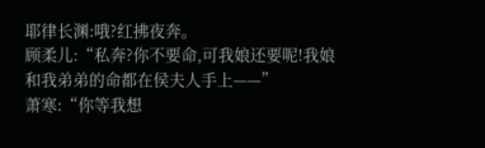耶律长渊:哦?红拂夜奔。
顾柔儿:“私奔?你不要命,可我娘还要呢!我娘和我弟弟的命都在侯夫人手上——”
萧寒:“你等我想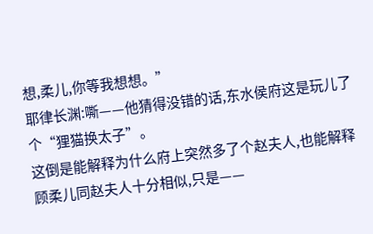想,柔儿,你等我想想。”
耶律长渊:嘶——他猜得没错的话,东水侯府这是玩儿了个“狸猫换太子”。
这倒是能解释为什么府上突然多了个赵夫人,也能解释顾柔儿同赵夫人十分相似,只是——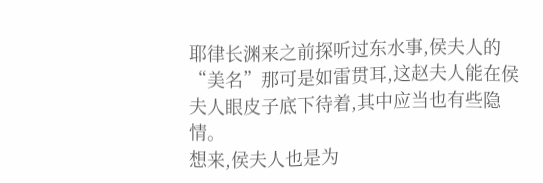耶律长渊来之前探听过东水事,侯夫人的“美名”那可是如雷贯耳,这赵夫人能在侯夫人眼皮子底下待着,其中应当也有些隐情。
想来,侯夫人也是为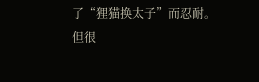了“狸猫换太子”而忍耐。
但很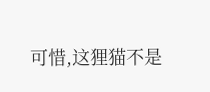可惜,这狸猫不是